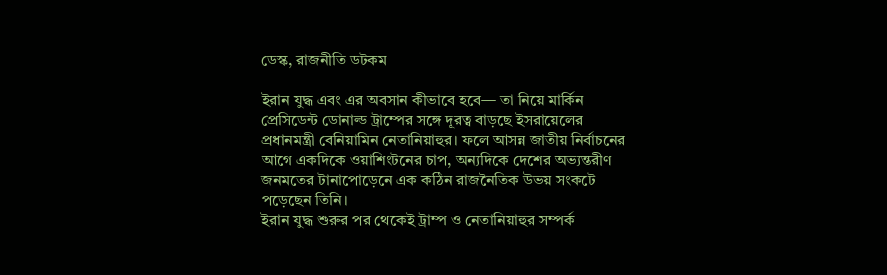ডেস্ক, রাজনীতি ডটকম

ইরান যুদ্ধ এবং এর অবসান কীভাবে হবে— তা নিয়ে মার্কিন প্রেসিডেন্ট ডোনাল্ড ট্রাম্পের সঙ্গে দূরত্ব বাড়ছে ইসরায়েলের প্রধানমন্ত্রী বেনিয়ামিন নেতানিয়াহুর। ফলে আসন্ন জাতীয় নির্বাচনের আগে একদিকে ওয়াশিংটনের চাপ, অন্যদিকে দেশের অভ্যন্তরীণ জনমতের টানাপোড়েনে এক কঠিন রাজনৈতিক উভয় সংকটে পড়েছেন তিনি।
ইরান যুদ্ধ শুরুর পর থেকেই ট্রাম্প ও নেতানিয়াহুর সম্পর্ক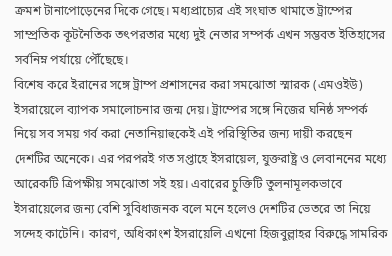ক্রমশ টানাপোড়েনের দিকে গেছে। মধ্যপ্রাচ্যের এই সংঘাত থামাতে ট্রাম্পের সাম্প্রতিক কূটনৈতিক তৎপরতার মধ্যে দুই নেতার সম্পর্ক এখন সম্ভবত ইতিহাসের সর্বনিম্ন পর্যায়ে পৌঁছেছে।
বিশেষ করে ইরানের সঙ্গে ট্রাম্প প্রশাসনের করা সমঝোতা স্মারক (এমওইউ) ইসরায়েলে ব্যাপক সমালোচনার জন্ম দেয়। ট্রাম্পের সঙ্গে নিজের ঘনিষ্ঠ সম্পর্ক নিয়ে সব সময় গর্ব করা নেতানিয়াহুকেই এই পরিস্থিতির জন্য দায়ী করছেন দেশটির অনেকে। এর পরপরই গত সপ্তাহে ইসরায়েল, যুক্তরাষ্ট্র ও লেবাননের মধ্যে আরেকটি ত্রিপক্ষীয় সমঝোতা সই হয়। এবারের চুক্তিটি তুলনামূলকভাবে ইসরায়েলের জন্য বেশি সুবিধাজনক বলে মনে হলেও দেশটির ভেতরে তা নিয়ে সন্দেহ কাটেনি। কারণ, অধিকাংশ ইসরায়েলি এখনো হিজবুল্লাহর বিরুদ্ধে সামরিক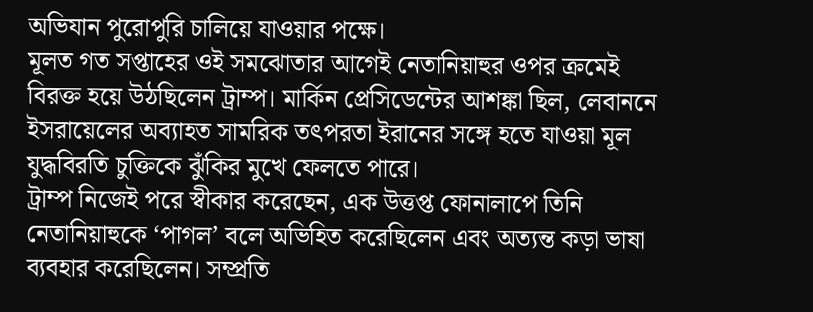অভিযান পুরোপুরি চালিয়ে যাওয়ার পক্ষে।
মূলত গত সপ্তাহের ওই সমঝোতার আগেই নেতানিয়াহুর ওপর ক্রমেই বিরক্ত হয়ে উঠছিলেন ট্রাম্প। মার্কিন প্রেসিডেন্টের আশঙ্কা ছিল, লেবাননে ইসরায়েলের অব্যাহত সামরিক তৎপরতা ইরানের সঙ্গে হতে যাওয়া মূল যুদ্ধবিরতি চুক্তিকে ঝুঁকির মুখে ফেলতে পারে।
ট্রাম্প নিজেই পরে স্বীকার করেছেন, এক উত্তপ্ত ফোনালাপে তিনি নেতানিয়াহুকে ‘পাগল’ বলে অভিহিত করেছিলেন এবং অত্যন্ত কড়া ভাষা ব্যবহার করেছিলেন। সম্প্রতি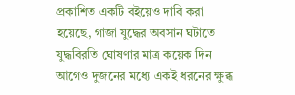প্রকাশিত একটি বইয়েও দাবি করা হয়েছে, গাজা যুদ্ধের অবসান ঘটাতে যুদ্ধবিরতি ঘোষণার মাত্র কয়েক দিন আগেও দুজনের মধ্যে একই ধরনের ক্ষুব্ধ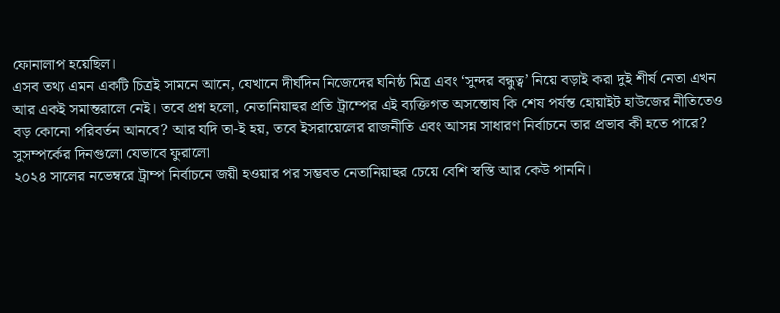ফোনালাপ হয়েছিল।
এসব তথ্য এমন একটি চিত্রই সামনে আনে, যেখানে দীর্ঘদিন নিজেদের ঘনিষ্ঠ মিত্র এবং ‘সুন্দর বন্ধুত্ব’ নিয়ে বড়াই করা দুই শীর্ষ নেতা এখন আর একই সমান্তরালে নেই। তবে প্রশ্ন হলো, নেতানিয়াহুর প্রতি ট্রাম্পের এই ব্যক্তিগত অসন্তোষ কি শেষ পর্যন্ত হোয়াইট হাউজের নীতিতেও বড় কোনো পরিবর্তন আনবে? আর যদি তা-ই হয়, তবে ইসরায়েলের রাজনীতি এবং আসন্ন সাধারণ নির্বাচনে তার প্রভাব কী হতে পারে?
সুসম্পর্কের দিনগুলো যেভাবে ফুরালো
২০২৪ সালের নভেম্বরে ট্রাম্প নির্বাচনে জয়ী হওয়ার পর সম্ভবত নেতানিয়াহুর চেয়ে বেশি স্বস্তি আর কেউ পাননি।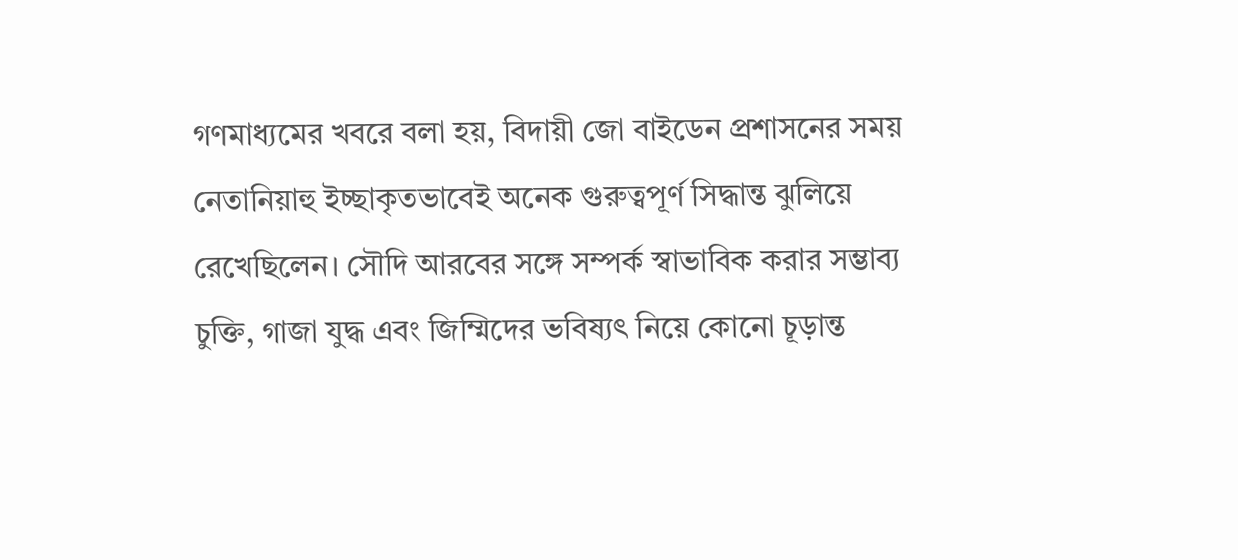গণমাধ্যমের খবরে বলা হয়, বিদায়ী জো বাইডেন প্রশাসনের সময় নেতানিয়াহু ইচ্ছাকৃতভাবেই অনেক গুরুত্বপূর্ণ সিদ্ধান্ত ঝুলিয়ে রেখেছিলেন। সৌদি আরবের সঙ্গে সম্পর্ক স্বাভাবিক করার সম্ভাব্য চুক্তি, গাজা যুদ্ধ এবং জিম্মিদের ভবিষ্যৎ নিয়ে কোনো চূড়ান্ত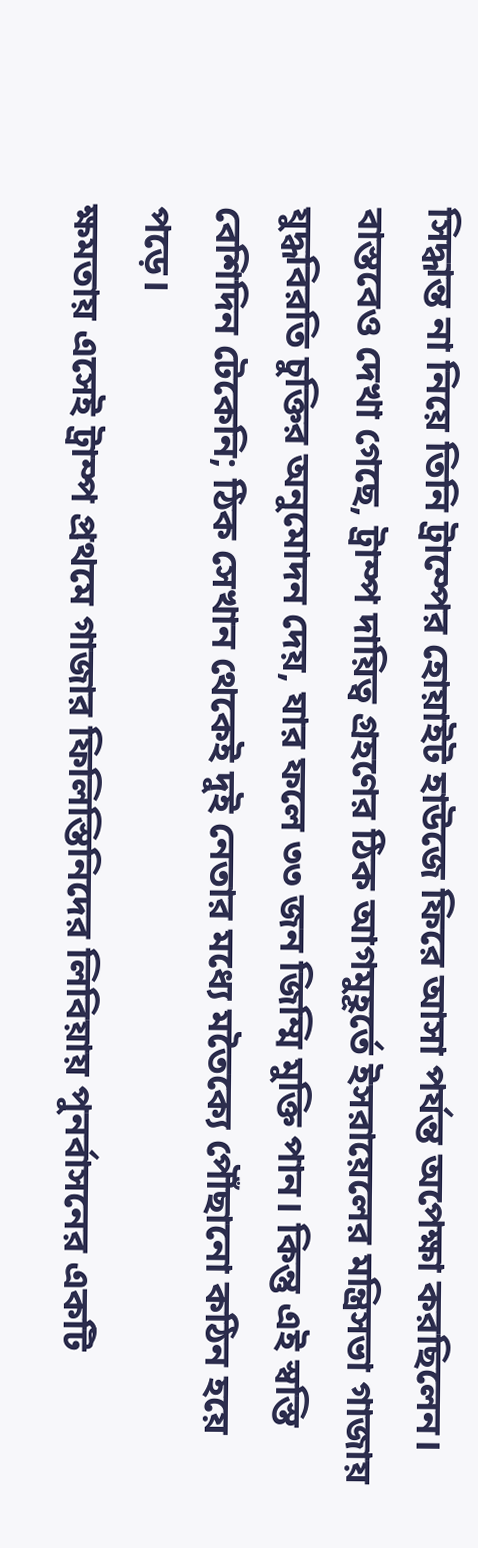সিদ্ধান্ত না নিয়ে তিনি ট্রাম্পের হোয়াইট হাউজে ফিরে আসা পর্যন্ত অপেক্ষা করছিলেন।
বাস্তবেও দেখা গেছে, ট্রাম্প দায়িত্ব গ্রহণের ঠিক আগমুহূর্তে ইসরায়েলের মন্ত্রিসভা গাজায় যুদ্ধবিরতি চুক্তির অনুমোদন দেয়, যার ফলে ৩৩ জন জিম্মি মুক্তি পান। কিন্তু এই স্বস্তি বেশিদিন টেকেনি; ঠিক সেখান থেকেই দুই নেতার মধ্যে মতৈক্যে পৌঁছানো কঠিন হয়ে পড়ে।
ক্ষমতায় এসেই ট্রাম্প প্রথমে গাজার ফিলিস্তিনিদের লিবিয়ায় পুনর্বাসনের একটি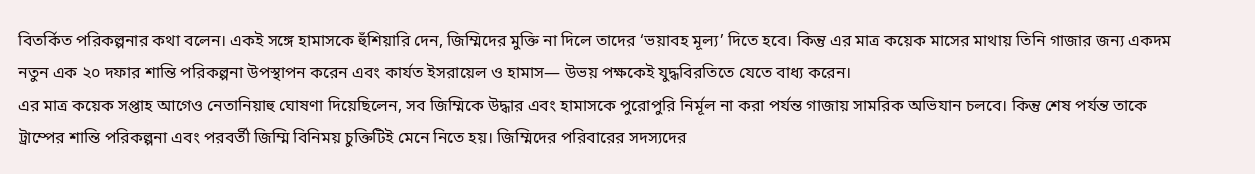বিতর্কিত পরিকল্পনার কথা বলেন। একই সঙ্গে হামাসকে হুঁশিয়ারি দেন, জিম্মিদের মুক্তি না দিলে তাদের ‘ভয়াবহ মূল্য’ দিতে হবে। কিন্তু এর মাত্র কয়েক মাসের মাথায় তিনি গাজার জন্য একদম নতুন এক ২০ দফার শান্তি পরিকল্পনা উপস্থাপন করেন এবং কার্যত ইসরায়েল ও হামাস— উভয় পক্ষকেই যুদ্ধবিরতিতে যেতে বাধ্য করেন।
এর মাত্র কয়েক সপ্তাহ আগেও নেতানিয়াহু ঘোষণা দিয়েছিলেন, সব জিম্মিকে উদ্ধার এবং হামাসকে পুরোপুরি নির্মূল না করা পর্যন্ত গাজায় সামরিক অভিযান চলবে। কিন্তু শেষ পর্যন্ত তাকে ট্রাম্পের শান্তি পরিকল্পনা এবং পরবর্তী জিম্মি বিনিময় চুক্তিটিই মেনে নিতে হয়। জিম্মিদের পরিবারের সদস্যদের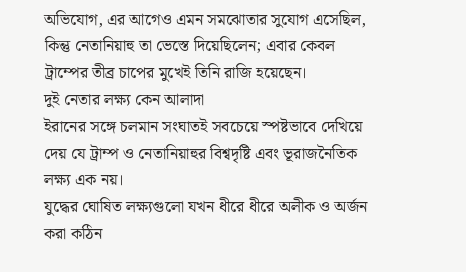অভিযোগ, এর আগেও এমন সমঝোতার সুযোগ এসেছিল, কিন্তু নেতানিয়াহু তা ভেস্তে দিয়েছিলেন; এবার কেবল ট্রাম্পের তীব্র চাপের মুখেই তিনি রাজি হয়েছেন।
দুই নেতার লক্ষ্য কেন আলাদা
ইরানের সঙ্গে চলমান সংঘাতই সবচেয়ে স্পষ্টভাবে দেখিয়ে দেয় যে ট্রাম্প ও নেতানিয়াহুর বিশ্বদৃষ্টি এবং ভূরাজনৈতিক লক্ষ্য এক নয়।
যুদ্ধের ঘোষিত লক্ষ্যগুলো যখন ধীরে ধীরে অলীক ও অর্জন করা কঠিন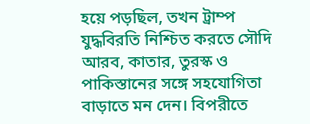হয়ে পড়ছিল, তখন ট্রাম্প যুদ্ধবিরতি নিশ্চিত করতে সৌদি আরব, কাতার, তুরস্ক ও পাকিস্তানের সঙ্গে সহযোগিতা বাড়াতে মন দেন। বিপরীতে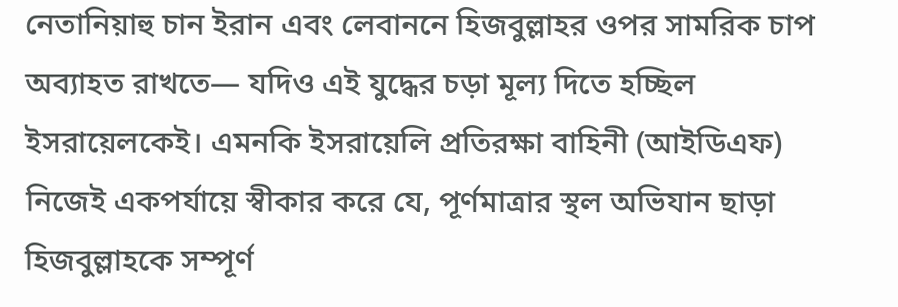নেতানিয়াহু চান ইরান এবং লেবাননে হিজবুল্লাহর ওপর সামরিক চাপ অব্যাহত রাখতে— যদিও এই যুদ্ধের চড়া মূল্য দিতে হচ্ছিল ইসরায়েলকেই। এমনকি ইসরায়েলি প্রতিরক্ষা বাহিনী (আইডিএফ) নিজেই একপর্যায়ে স্বীকার করে যে, পূর্ণমাত্রার স্থল অভিযান ছাড়া হিজবুল্লাহকে সম্পূর্ণ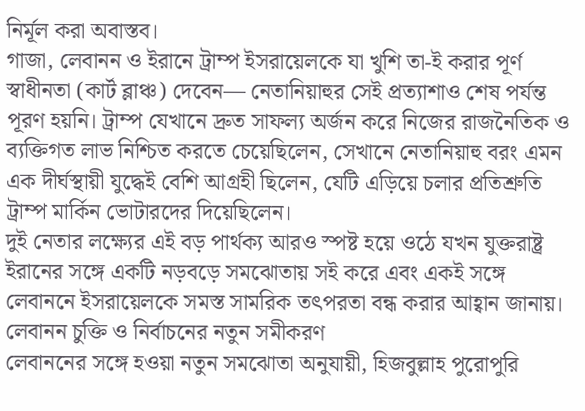নির্মূল করা অবাস্তব।
গাজা, লেবানন ও ইরানে ট্রাম্প ইসরায়েলকে যা খুশি তা-ই করার পূর্ণ স্বাধীনতা (কার্ট ব্লাঞ্চ) দেবেন— নেতানিয়াহুর সেই প্রত্যাশাও শেষ পর্যন্ত পূরণ হয়নি। ট্রাম্প যেখানে দ্রুত সাফল্য অর্জন করে নিজের রাজনৈতিক ও ব্যক্তিগত লাভ নিশ্চিত করতে চেয়েছিলেন, সেখানে নেতানিয়াহু বরং এমন এক দীর্ঘস্থায়ী যুদ্ধেই বেশি আগ্রহী ছিলেন, যেটি এড়িয়ে চলার প্রতিশ্রুতি ট্রাম্প মার্কিন ভোটারদের দিয়েছিলেন।
দুই নেতার লক্ষ্যের এই বড় পার্থক্য আরও স্পষ্ট হয়ে ওঠে যখন যুক্তরাষ্ট্র ইরানের সঙ্গে একটি নড়বড়ে সমঝোতায় সই করে এবং একই সঙ্গে লেবাননে ইসরায়েলকে সমস্ত সামরিক তৎপরতা বন্ধ করার আহ্বান জানায়।
লেবানন চুক্তি ও নির্বাচনের নতুন সমীকরণ
লেবাননের সঙ্গে হওয়া নতুন সমঝোতা অনুযায়ী, হিজবুল্লাহ পুরোপুরি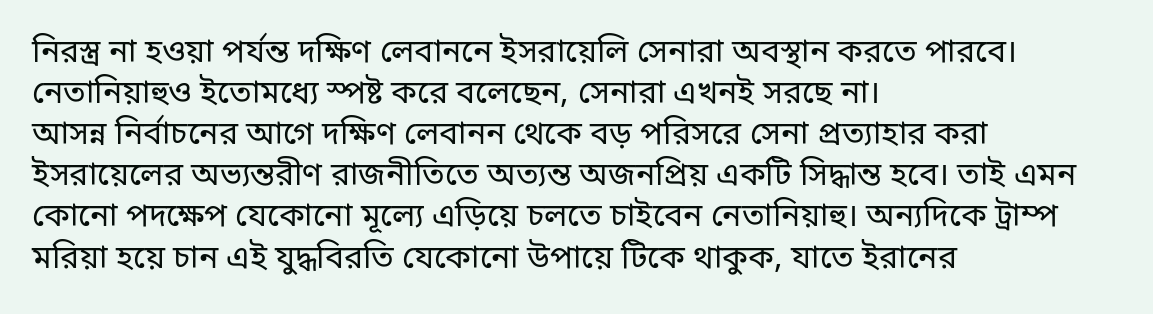নিরস্ত্র না হওয়া পর্যন্ত দক্ষিণ লেবাননে ইসরায়েলি সেনারা অবস্থান করতে পারবে। নেতানিয়াহুও ইতোমধ্যে স্পষ্ট করে বলেছেন, সেনারা এখনই সরছে না।
আসন্ন নির্বাচনের আগে দক্ষিণ লেবানন থেকে বড় পরিসরে সেনা প্রত্যাহার করা ইসরায়েলের অভ্যন্তরীণ রাজনীতিতে অত্যন্ত অজনপ্রিয় একটি সিদ্ধান্ত হবে। তাই এমন কোনো পদক্ষেপ যেকোনো মূল্যে এড়িয়ে চলতে চাইবেন নেতানিয়াহু। অন্যদিকে ট্রাম্প মরিয়া হয়ে চান এই যুদ্ধবিরতি যেকোনো উপায়ে টিকে থাকুক, যাতে ইরানের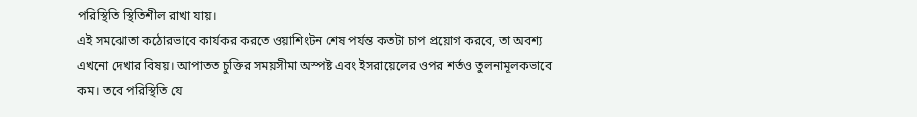পরিস্থিতি স্থিতিশীল রাখা যায়।
এই সমঝোতা কঠোরভাবে কার্যকর করতে ওয়াশিংটন শেষ পর্যন্ত কতটা চাপ প্রয়োগ করবে, তা অবশ্য এখনো দেখার বিষয়। আপাতত চুক্তির সময়সীমা অস্পষ্ট এবং ইসরায়েলের ওপর শর্তও তুলনামূলকভাবে কম। তবে পরিস্থিতি যে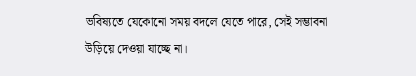ভবিষ্যতে যেকোনো সময় বদলে যেতে পারে, সেই সম্ভাবনা উড়িয়ে দেওয়া যাচ্ছে না।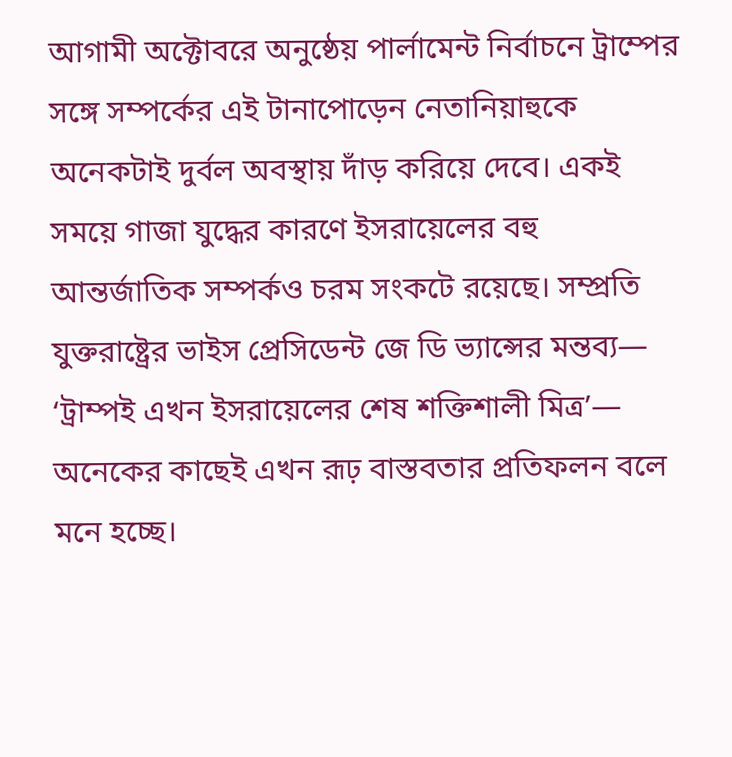আগামী অক্টোবরে অনুষ্ঠেয় পার্লামেন্ট নির্বাচনে ট্রাম্পের সঙ্গে সম্পর্কের এই টানাপোড়েন নেতানিয়াহুকে অনেকটাই দুর্বল অবস্থায় দাঁড় করিয়ে দেবে। একই সময়ে গাজা যুদ্ধের কারণে ইসরায়েলের বহু আন্তর্জাতিক সম্পর্কও চরম সংকটে রয়েছে। সম্প্রতি যুক্তরাষ্ট্রের ভাইস প্রেসিডেন্ট জে ডি ভ্যান্সের মন্তব্য— ‘ট্রাম্পই এখন ইসরায়েলের শেষ শক্তিশালী মিত্র’— অনেকের কাছেই এখন রূঢ় বাস্তবতার প্রতিফলন বলে মনে হচ্ছে।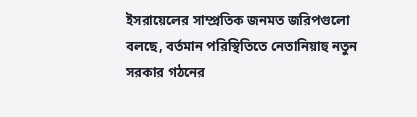ইসরায়েলের সাম্প্রতিক জনমত জরিপগুলো বলছে, বর্তমান পরিস্থিতিতে নেতানিয়াহু নতুন সরকার গঠনের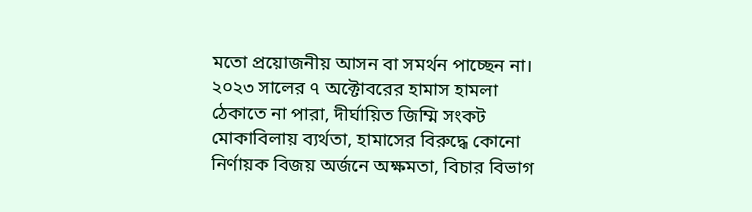মতো প্রয়োজনীয় আসন বা সমর্থন পাচ্ছেন না।
২০২৩ সালের ৭ অক্টোবরের হামাস হামলা ঠেকাতে না পারা, দীর্ঘায়িত জিম্মি সংকট মোকাবিলায় ব্যর্থতা, হামাসের বিরুদ্ধে কোনো নির্ণায়ক বিজয় অর্জনে অক্ষমতা, বিচার বিভাগ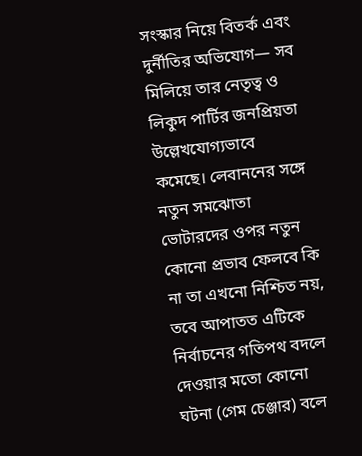সংস্কার নিয়ে বিতর্ক এবং দুর্নীতির অভিযোগ— সব মিলিয়ে তার নেতৃত্ব ও লিকুদ পার্টির জনপ্রিয়তা উল্লেখযোগ্যভাবে কমেছে। লেবাননের সঙ্গে নতুন সমঝোতা ভোটারদের ওপর নতুন কোনো প্রভাব ফেলবে কি না তা এখনো নিশ্চিত নয়, তবে আপাতত এটিকে নির্বাচনের গতিপথ বদলে দেওয়ার মতো কোনো ঘটনা (গেম চেঞ্জার) বলে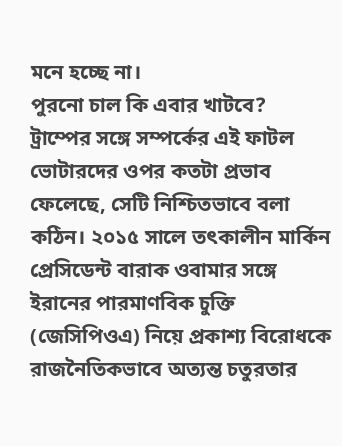মনে হচ্ছে না।
পুরনো চাল কি এবার খাটবে?
ট্রাম্পের সঙ্গে সম্পর্কের এই ফাটল ভোটারদের ওপর কতটা প্রভাব ফেলেছে, সেটি নিশ্চিতভাবে বলা কঠিন। ২০১৫ সালে তৎকালীন মার্কিন প্রেসিডেন্ট বারাক ওবামার সঙ্গে ইরানের পারমাণবিক চুক্তি (জেসিপিওএ) নিয়ে প্রকাশ্য বিরোধকে রাজনৈতিকভাবে অত্যন্ত চতুরতার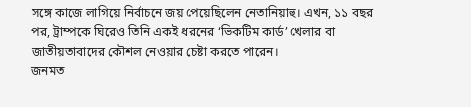সঙ্গে কাজে লাগিয়ে নির্বাচনে জয় পেয়েছিলেন নেতানিয়াহু। এখন, ১১ বছর পর, ট্রাম্পকে ঘিরেও তিনি একই ধরনের ‘ভিকটিম কার্ড’ খেলার বা জাতীয়তাবাদের কৌশল নেওয়ার চেষ্টা করতে পারেন।
জনমত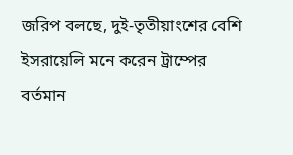জরিপ বলছে, দুই-তৃতীয়াংশের বেশি ইসরায়েলি মনে করেন ট্রাম্পের বর্তমান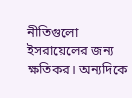নীতিগুলো ইসরায়েলের জন্য ক্ষতিকর। অন্যদিকে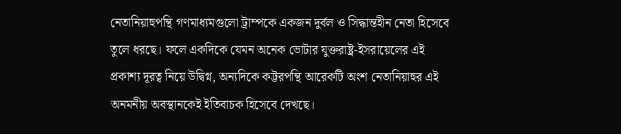নেতানিয়াহুপন্থি গণমাধ্যমগুলো ট্রাম্পকে একজন দুর্বল ও সিদ্ধান্তহীন নেতা হিসেবে তুলে ধরছে। ফলে একদিকে যেমন অনেক ভোটার যুক্তরাষ্ট্র-ইসরায়েলের এই প্রকাশ্য দূরত্ব নিয়ে উদ্বিগ্ন, অন্যদিকে কট্টরপন্থি আরেকটি অংশ নেতানিয়াহুর এই অনমনীয় অবস্থানকেই ইতিবাচক হিসেবে দেখছে।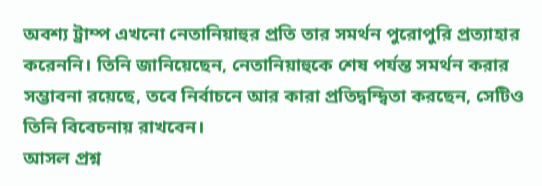অবশ্য ট্রাম্প এখনো নেতানিয়াহুর প্রতি তার সমর্থন পুরোপুরি প্রত্যাহার করেননি। তিনি জানিয়েছেন, নেতানিয়াহুকে শেষ পর্যন্ত সমর্থন করার সম্ভাবনা রয়েছে, তবে নির্বাচনে আর কারা প্রতিদ্বন্দ্বিতা করছেন, সেটিও তিনি বিবেচনায় রাখবেন।
আসল প্রশ্ন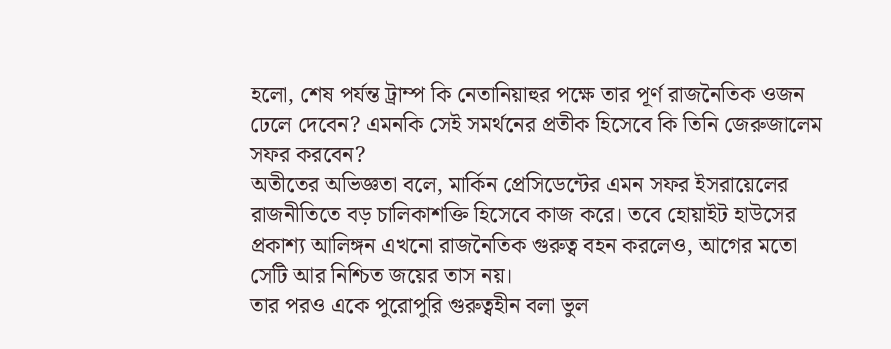হলো, শেষ পর্যন্ত ট্রাম্প কি নেতানিয়াহুর পক্ষে তার পূর্ণ রাজনৈতিক ওজন ঢেলে দেবেন? এমনকি সেই সমর্থনের প্রতীক হিসেবে কি তিনি জেরুজালেম সফর করবেন?
অতীতের অভিজ্ঞতা বলে, মার্কিন প্রেসিডেন্টের এমন সফর ইসরায়েলের রাজনীতিতে বড় চালিকাশক্তি হিসেবে কাজ করে। তবে হোয়াইট হাউসের প্রকাশ্য আলিঙ্গন এখনো রাজনৈতিক গুরুত্ব বহন করলেও, আগের মতো সেটি আর নিশ্চিত জয়ের তাস নয়।
তার পরও একে পুরোপুরি গুরুত্বহীন বলা ভুল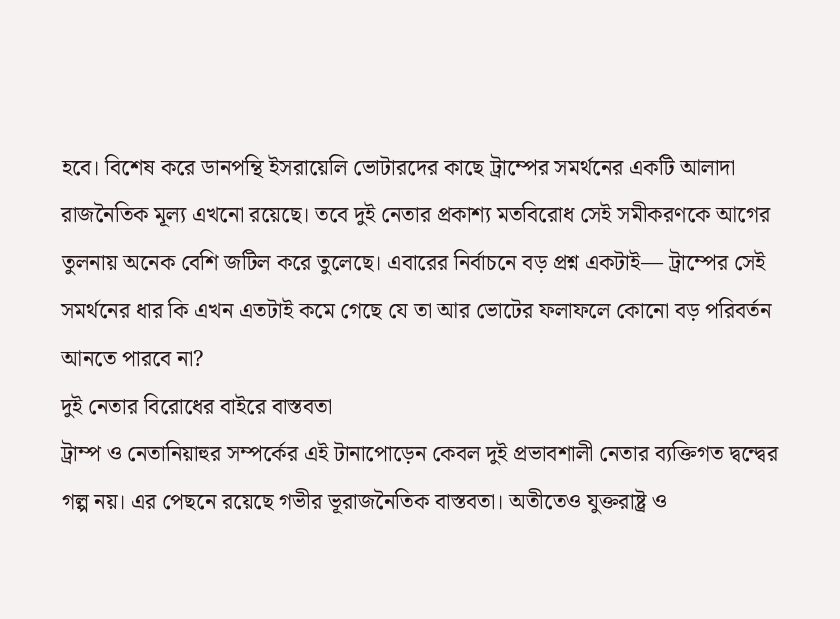হবে। বিশেষ করে ডানপন্থি ইসরায়েলি ভোটারদের কাছে ট্রাম্পের সমর্থনের একটি আলাদা রাজনৈতিক মূল্য এখনো রয়েছে। তবে দুই নেতার প্রকাশ্য মতবিরোধ সেই সমীকরণকে আগের তুলনায় অনেক বেশি জটিল করে তুলেছে। এবারের নির্বাচনে বড় প্রশ্ন একটাই— ট্রাম্পের সেই সমর্থনের ধার কি এখন এতটাই কমে গেছে যে তা আর ভোটের ফলাফলে কোনো বড় পরিবর্তন আনতে পারবে না?
দুই নেতার বিরোধের বাইরে বাস্তবতা
ট্রাম্প ও নেতানিয়াহুর সম্পর্কের এই টানাপোড়েন কেবল দুই প্রভাবশালী নেতার ব্যক্তিগত দ্বন্দ্বের গল্প নয়। এর পেছনে রয়েছে গভীর ভূরাজনৈতিক বাস্তবতা। অতীতেও যুক্তরাষ্ট্র ও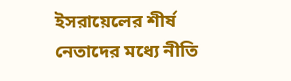ইসরায়েলের শীর্ষ নেতাদের মধ্যে নীতি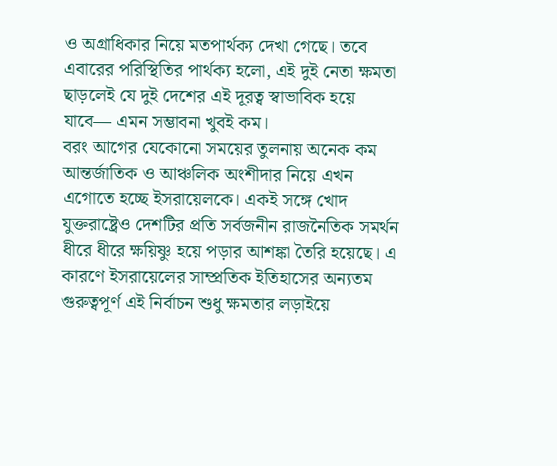ও অগ্রাধিকার নিয়ে মতপার্থক্য দেখা গেছে। তবে এবারের পরিস্থিতির পার্থক্য হলো, এই দুই নেতা ক্ষমতা ছাড়লেই যে দুই দেশের এই দূরত্ব স্বাভাবিক হয়ে যাবে— এমন সম্ভাবনা খুবই কম।
বরং আগের যেকোনো সময়ের তুলনায় অনেক কম আন্তর্জাতিক ও আঞ্চলিক অংশীদার নিয়ে এখন এগোতে হচ্ছে ইসরায়েলকে। একই সঙ্গে খোদ যুক্তরাষ্ট্রেও দেশটির প্রতি সর্বজনীন রাজনৈতিক সমর্থন ধীরে ধীরে ক্ষয়িষ্ণু হয়ে পড়ার আশঙ্কা তৈরি হয়েছে। এ কারণে ইসরায়েলের সাম্প্রতিক ইতিহাসের অন্যতম গুরুত্বপূর্ণ এই নির্বাচন শুধু ক্ষমতার লড়াইয়ে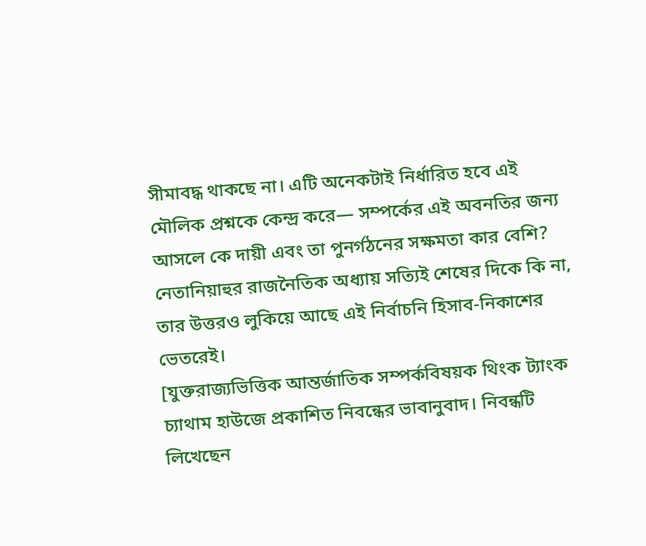সীমাবদ্ধ থাকছে না। এটি অনেকটাই নির্ধারিত হবে এই মৌলিক প্রশ্নকে কেন্দ্র করে— সম্পর্কের এই অবনতির জন্য আসলে কে দায়ী এবং তা পুনর্গঠনের সক্ষমতা কার বেশি? নেতানিয়াহুর রাজনৈতিক অধ্যায় সত্যিই শেষের দিকে কি না, তার উত্তরও লুকিয়ে আছে এই নির্বাচনি হিসাব-নিকাশের ভেতরেই।
[যুক্তরাজ্যভিত্তিক আন্তর্জাতিক সম্পর্কবিষয়ক থিংক ট্যাংক চ্যাথাম হাউজে প্রকাশিত নিবন্ধের ভাবানুবাদ। নিবন্ধটি লিখেছেন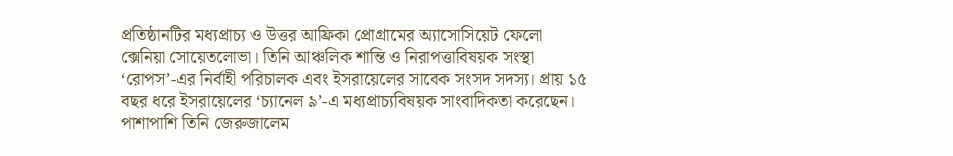প্রতিষ্ঠানটির মধ্যপ্রাচ্য ও উত্তর আফ্রিকা প্রোগ্রামের অ্যাসোসিয়েট ফেলো ক্সেনিয়া সোয়েতলোভা। তিনি আঞ্চলিক শান্তি ও নিরাপত্তাবিষয়ক সংস্থা ‘রোপস’-এর নির্বাহী পরিচালক এবং ইসরায়েলের সাবেক সংসদ সদস্য। প্রায় ১৫ বছর ধরে ইসরায়েলের ‘চ্যানেল ৯’-এ মধ্যপ্রাচ্যবিষয়ক সাংবাদিকতা করেছেন। পাশাপাশি তিনি জেরুজালেম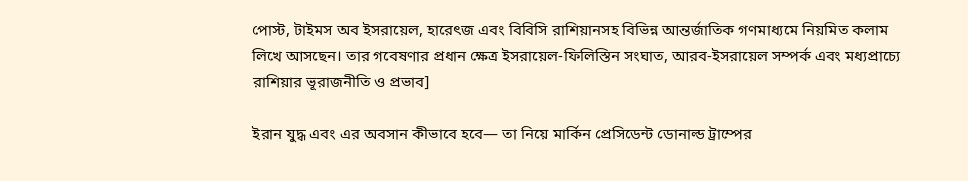পোস্ট, টাইমস অব ইসরায়েল, হারেৎজ এবং বিবিসি রাশিয়ানসহ বিভিন্ন আন্তর্জাতিক গণমাধ্যমে নিয়মিত কলাম লিখে আসছেন। তার গবেষণার প্রধান ক্ষেত্র ইসরায়েল-ফিলিস্তিন সংঘাত, আরব-ইসরায়েল সম্পর্ক এবং মধ্যপ্রাচ্যে রাশিয়ার ভূরাজনীতি ও প্রভাব]

ইরান যুদ্ধ এবং এর অবসান কীভাবে হবে— তা নিয়ে মার্কিন প্রেসিডেন্ট ডোনাল্ড ট্রাম্পের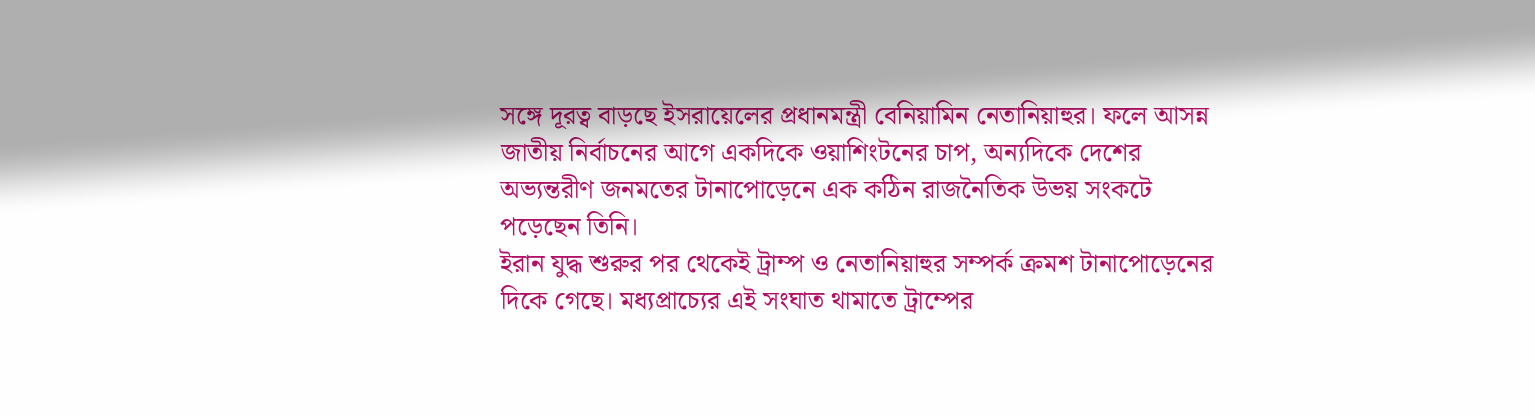সঙ্গে দূরত্ব বাড়ছে ইসরায়েলের প্রধানমন্ত্রী বেনিয়ামিন নেতানিয়াহুর। ফলে আসন্ন জাতীয় নির্বাচনের আগে একদিকে ওয়াশিংটনের চাপ, অন্যদিকে দেশের অভ্যন্তরীণ জনমতের টানাপোড়েনে এক কঠিন রাজনৈতিক উভয় সংকটে পড়েছেন তিনি।
ইরান যুদ্ধ শুরুর পর থেকেই ট্রাম্প ও নেতানিয়াহুর সম্পর্ক ক্রমশ টানাপোড়েনের দিকে গেছে। মধ্যপ্রাচ্যের এই সংঘাত থামাতে ট্রাম্পের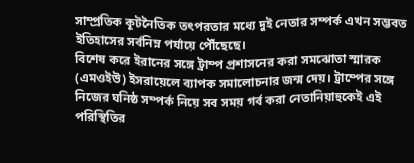সাম্প্রতিক কূটনৈতিক তৎপরতার মধ্যে দুই নেতার সম্পর্ক এখন সম্ভবত ইতিহাসের সর্বনিম্ন পর্যায়ে পৌঁছেছে।
বিশেষ করে ইরানের সঙ্গে ট্রাম্প প্রশাসনের করা সমঝোতা স্মারক (এমওইউ) ইসরায়েলে ব্যাপক সমালোচনার জন্ম দেয়। ট্রাম্পের সঙ্গে নিজের ঘনিষ্ঠ সম্পর্ক নিয়ে সব সময় গর্ব করা নেতানিয়াহুকেই এই পরিস্থিতির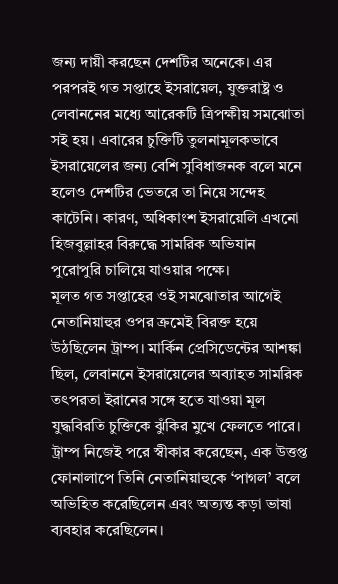জন্য দায়ী করছেন দেশটির অনেকে। এর পরপরই গত সপ্তাহে ইসরায়েল, যুক্তরাষ্ট্র ও লেবাননের মধ্যে আরেকটি ত্রিপক্ষীয় সমঝোতা সই হয়। এবারের চুক্তিটি তুলনামূলকভাবে ইসরায়েলের জন্য বেশি সুবিধাজনক বলে মনে হলেও দেশটির ভেতরে তা নিয়ে সন্দেহ কাটেনি। কারণ, অধিকাংশ ইসরায়েলি এখনো হিজবুল্লাহর বিরুদ্ধে সামরিক অভিযান পুরোপুরি চালিয়ে যাওয়ার পক্ষে।
মূলত গত সপ্তাহের ওই সমঝোতার আগেই নেতানিয়াহুর ওপর ক্রমেই বিরক্ত হয়ে উঠছিলেন ট্রাম্প। মার্কিন প্রেসিডেন্টের আশঙ্কা ছিল, লেবাননে ইসরায়েলের অব্যাহত সামরিক তৎপরতা ইরানের সঙ্গে হতে যাওয়া মূল যুদ্ধবিরতি চুক্তিকে ঝুঁকির মুখে ফেলতে পারে।
ট্রাম্প নিজেই পরে স্বীকার করেছেন, এক উত্তপ্ত ফোনালাপে তিনি নেতানিয়াহুকে ‘পাগল’ বলে অভিহিত করেছিলেন এবং অত্যন্ত কড়া ভাষা ব্যবহার করেছিলেন।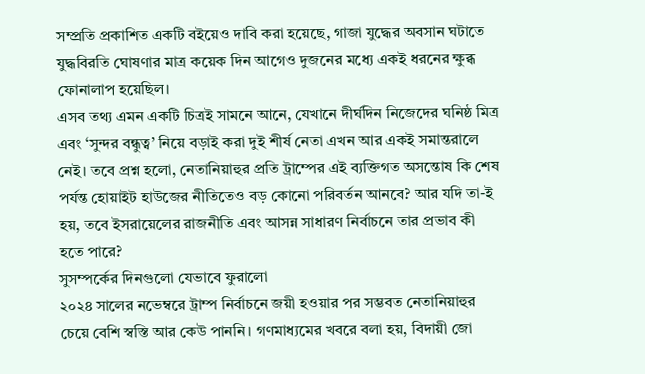সম্প্রতি প্রকাশিত একটি বইয়েও দাবি করা হয়েছে, গাজা যুদ্ধের অবসান ঘটাতে যুদ্ধবিরতি ঘোষণার মাত্র কয়েক দিন আগেও দুজনের মধ্যে একই ধরনের ক্ষুব্ধ ফোনালাপ হয়েছিল।
এসব তথ্য এমন একটি চিত্রই সামনে আনে, যেখানে দীর্ঘদিন নিজেদের ঘনিষ্ঠ মিত্র এবং ‘সুন্দর বন্ধুত্ব’ নিয়ে বড়াই করা দুই শীর্ষ নেতা এখন আর একই সমান্তরালে নেই। তবে প্রশ্ন হলো, নেতানিয়াহুর প্রতি ট্রাম্পের এই ব্যক্তিগত অসন্তোষ কি শেষ পর্যন্ত হোয়াইট হাউজের নীতিতেও বড় কোনো পরিবর্তন আনবে? আর যদি তা-ই হয়, তবে ইসরায়েলের রাজনীতি এবং আসন্ন সাধারণ নির্বাচনে তার প্রভাব কী হতে পারে?
সুসম্পর্কের দিনগুলো যেভাবে ফুরালো
২০২৪ সালের নভেম্বরে ট্রাম্প নির্বাচনে জয়ী হওয়ার পর সম্ভবত নেতানিয়াহুর চেয়ে বেশি স্বস্তি আর কেউ পাননি। গণমাধ্যমের খবরে বলা হয়, বিদায়ী জো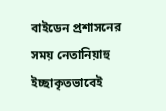বাইডেন প্রশাসনের সময় নেতানিয়াহু ইচ্ছাকৃতভাবেই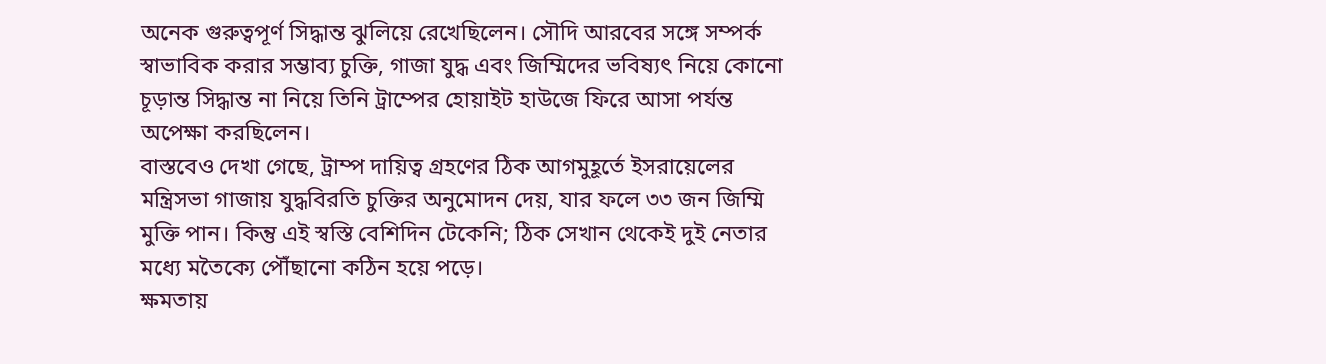অনেক গুরুত্বপূর্ণ সিদ্ধান্ত ঝুলিয়ে রেখেছিলেন। সৌদি আরবের সঙ্গে সম্পর্ক স্বাভাবিক করার সম্ভাব্য চুক্তি, গাজা যুদ্ধ এবং জিম্মিদের ভবিষ্যৎ নিয়ে কোনো চূড়ান্ত সিদ্ধান্ত না নিয়ে তিনি ট্রাম্পের হোয়াইট হাউজে ফিরে আসা পর্যন্ত অপেক্ষা করছিলেন।
বাস্তবেও দেখা গেছে, ট্রাম্প দায়িত্ব গ্রহণের ঠিক আগমুহূর্তে ইসরায়েলের মন্ত্রিসভা গাজায় যুদ্ধবিরতি চুক্তির অনুমোদন দেয়, যার ফলে ৩৩ জন জিম্মি মুক্তি পান। কিন্তু এই স্বস্তি বেশিদিন টেকেনি; ঠিক সেখান থেকেই দুই নেতার মধ্যে মতৈক্যে পৌঁছানো কঠিন হয়ে পড়ে।
ক্ষমতায়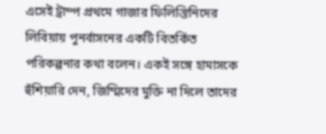এসেই ট্রাম্প প্রথমে গাজার ফিলিস্তিনিদের লিবিয়ায় পুনর্বাসনের একটি বিতর্কিত পরিকল্পনার কথা বলেন। একই সঙ্গে হামাসকে হুঁশিয়ারি দেন, জিম্মিদের মুক্তি না দিলে তাদের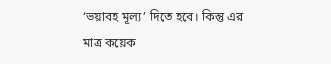‘ভয়াবহ মূল্য’ দিতে হবে। কিন্তু এর মাত্র কয়েক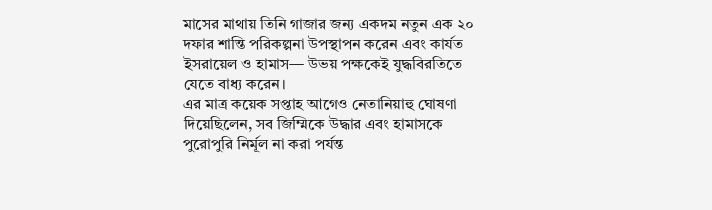মাসের মাথায় তিনি গাজার জন্য একদম নতুন এক ২০ দফার শান্তি পরিকল্পনা উপস্থাপন করেন এবং কার্যত ইসরায়েল ও হামাস— উভয় পক্ষকেই যুদ্ধবিরতিতে যেতে বাধ্য করেন।
এর মাত্র কয়েক সপ্তাহ আগেও নেতানিয়াহু ঘোষণা দিয়েছিলেন, সব জিম্মিকে উদ্ধার এবং হামাসকে পুরোপুরি নির্মূল না করা পর্যন্ত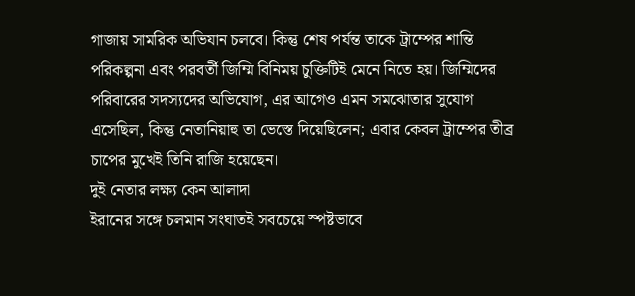গাজায় সামরিক অভিযান চলবে। কিন্তু শেষ পর্যন্ত তাকে ট্রাম্পের শান্তি পরিকল্পনা এবং পরবর্তী জিম্মি বিনিময় চুক্তিটিই মেনে নিতে হয়। জিম্মিদের পরিবারের সদস্যদের অভিযোগ, এর আগেও এমন সমঝোতার সুযোগ এসেছিল, কিন্তু নেতানিয়াহু তা ভেস্তে দিয়েছিলেন; এবার কেবল ট্রাম্পের তীব্র চাপের মুখেই তিনি রাজি হয়েছেন।
দুই নেতার লক্ষ্য কেন আলাদা
ইরানের সঙ্গে চলমান সংঘাতই সবচেয়ে স্পষ্টভাবে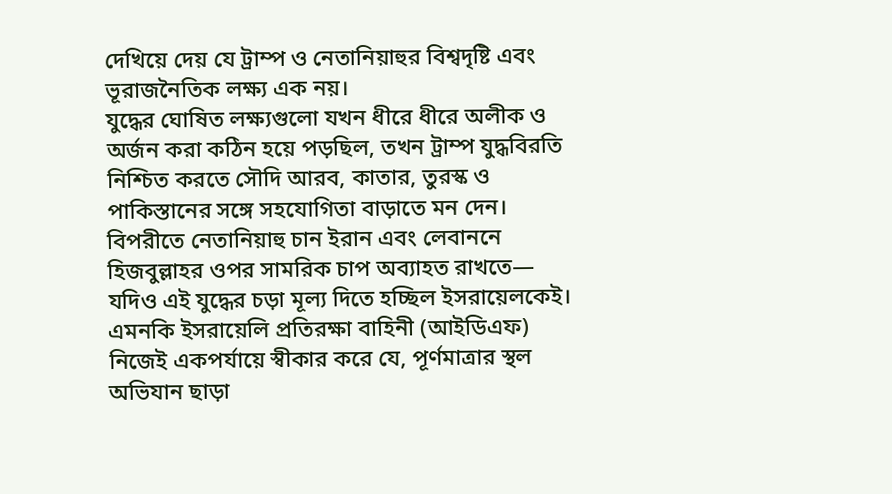দেখিয়ে দেয় যে ট্রাম্প ও নেতানিয়াহুর বিশ্বদৃষ্টি এবং ভূরাজনৈতিক লক্ষ্য এক নয়।
যুদ্ধের ঘোষিত লক্ষ্যগুলো যখন ধীরে ধীরে অলীক ও অর্জন করা কঠিন হয়ে পড়ছিল, তখন ট্রাম্প যুদ্ধবিরতি নিশ্চিত করতে সৌদি আরব, কাতার, তুরস্ক ও পাকিস্তানের সঙ্গে সহযোগিতা বাড়াতে মন দেন। বিপরীতে নেতানিয়াহু চান ইরান এবং লেবাননে হিজবুল্লাহর ওপর সামরিক চাপ অব্যাহত রাখতে— যদিও এই যুদ্ধের চড়া মূল্য দিতে হচ্ছিল ইসরায়েলকেই। এমনকি ইসরায়েলি প্রতিরক্ষা বাহিনী (আইডিএফ) নিজেই একপর্যায়ে স্বীকার করে যে, পূর্ণমাত্রার স্থল অভিযান ছাড়া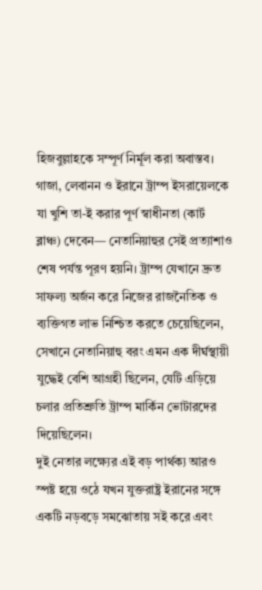হিজবুল্লাহকে সম্পূর্ণ নির্মূল করা অবাস্তব।
গাজা, লেবানন ও ইরানে ট্রাম্প ইসরায়েলকে যা খুশি তা-ই করার পূর্ণ স্বাধীনতা (কার্ট ব্লাঞ্চ) দেবেন— নেতানিয়াহুর সেই প্রত্যাশাও শেষ পর্যন্ত পূরণ হয়নি। ট্রাম্প যেখানে দ্রুত সাফল্য অর্জন করে নিজের রাজনৈতিক ও ব্যক্তিগত লাভ নিশ্চিত করতে চেয়েছিলেন, সেখানে নেতানিয়াহু বরং এমন এক দীর্ঘস্থায়ী যুদ্ধেই বেশি আগ্রহী ছিলেন, যেটি এড়িয়ে চলার প্রতিশ্রুতি ট্রাম্প মার্কিন ভোটারদের দিয়েছিলেন।
দুই নেতার লক্ষ্যের এই বড় পার্থক্য আরও স্পষ্ট হয়ে ওঠে যখন যুক্তরাষ্ট্র ইরানের সঙ্গে একটি নড়বড়ে সমঝোতায় সই করে এবং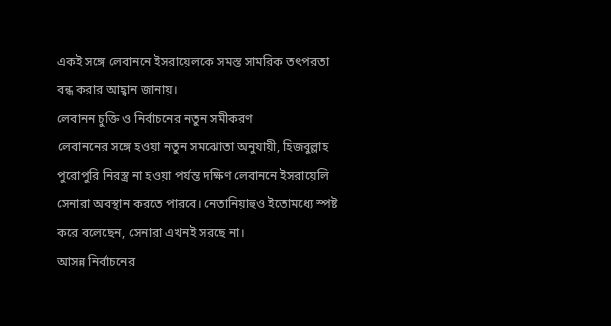একই সঙ্গে লেবাননে ইসরায়েলকে সমস্ত সামরিক তৎপরতা বন্ধ করার আহ্বান জানায়।
লেবানন চুক্তি ও নির্বাচনের নতুন সমীকরণ
লেবাননের সঙ্গে হওয়া নতুন সমঝোতা অনুযায়ী, হিজবুল্লাহ পুরোপুরি নিরস্ত্র না হওয়া পর্যন্ত দক্ষিণ লেবাননে ইসরায়েলি সেনারা অবস্থান করতে পারবে। নেতানিয়াহুও ইতোমধ্যে স্পষ্ট করে বলেছেন, সেনারা এখনই সরছে না।
আসন্ন নির্বাচনের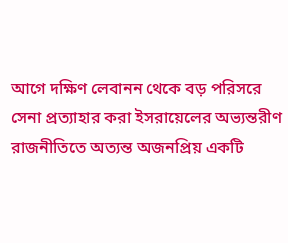আগে দক্ষিণ লেবানন থেকে বড় পরিসরে সেনা প্রত্যাহার করা ইসরায়েলের অভ্যন্তরীণ রাজনীতিতে অত্যন্ত অজনপ্রিয় একটি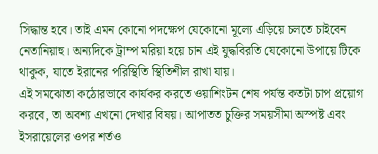সিদ্ধান্ত হবে। তাই এমন কোনো পদক্ষেপ যেকোনো মূল্যে এড়িয়ে চলতে চাইবেন নেতানিয়াহু। অন্যদিকে ট্রাম্প মরিয়া হয়ে চান এই যুদ্ধবিরতি যেকোনো উপায়ে টিকে থাকুক, যাতে ইরানের পরিস্থিতি স্থিতিশীল রাখা যায়।
এই সমঝোতা কঠোরভাবে কার্যকর করতে ওয়াশিংটন শেষ পর্যন্ত কতটা চাপ প্রয়োগ করবে, তা অবশ্য এখনো দেখার বিষয়। আপাতত চুক্তির সময়সীমা অস্পষ্ট এবং ইসরায়েলের ওপর শর্তও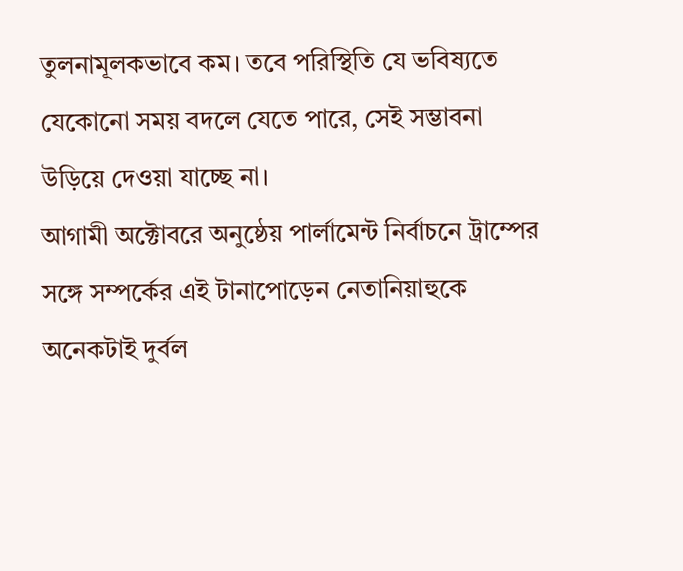তুলনামূলকভাবে কম। তবে পরিস্থিতি যে ভবিষ্যতে যেকোনো সময় বদলে যেতে পারে, সেই সম্ভাবনা উড়িয়ে দেওয়া যাচ্ছে না।
আগামী অক্টোবরে অনুষ্ঠেয় পার্লামেন্ট নির্বাচনে ট্রাম্পের সঙ্গে সম্পর্কের এই টানাপোড়েন নেতানিয়াহুকে অনেকটাই দুর্বল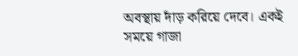অবস্থায় দাঁড় করিয়ে দেবে। একই সময়ে গাজা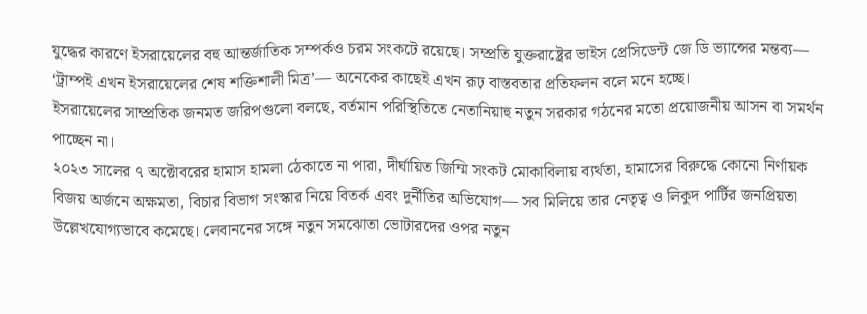যুদ্ধের কারণে ইসরায়েলের বহু আন্তর্জাতিক সম্পর্কও চরম সংকটে রয়েছে। সম্প্রতি যুক্তরাষ্ট্রের ভাইস প্রেসিডেন্ট জে ডি ভ্যান্সের মন্তব্য— ‘ট্রাম্পই এখন ইসরায়েলের শেষ শক্তিশালী মিত্র’— অনেকের কাছেই এখন রূঢ় বাস্তবতার প্রতিফলন বলে মনে হচ্ছে।
ইসরায়েলের সাম্প্রতিক জনমত জরিপগুলো বলছে, বর্তমান পরিস্থিতিতে নেতানিয়াহু নতুন সরকার গঠনের মতো প্রয়োজনীয় আসন বা সমর্থন পাচ্ছেন না।
২০২৩ সালের ৭ অক্টোবরের হামাস হামলা ঠেকাতে না পারা, দীর্ঘায়িত জিম্মি সংকট মোকাবিলায় ব্যর্থতা, হামাসের বিরুদ্ধে কোনো নির্ণায়ক বিজয় অর্জনে অক্ষমতা, বিচার বিভাগ সংস্কার নিয়ে বিতর্ক এবং দুর্নীতির অভিযোগ— সব মিলিয়ে তার নেতৃত্ব ও লিকুদ পার্টির জনপ্রিয়তা উল্লেখযোগ্যভাবে কমেছে। লেবাননের সঙ্গে নতুন সমঝোতা ভোটারদের ওপর নতুন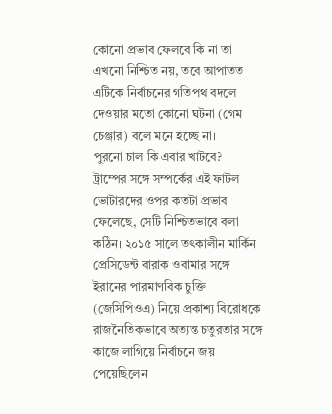কোনো প্রভাব ফেলবে কি না তা এখনো নিশ্চিত নয়, তবে আপাতত এটিকে নির্বাচনের গতিপথ বদলে দেওয়ার মতো কোনো ঘটনা (গেম চেঞ্জার) বলে মনে হচ্ছে না।
পুরনো চাল কি এবার খাটবে?
ট্রাম্পের সঙ্গে সম্পর্কের এই ফাটল ভোটারদের ওপর কতটা প্রভাব ফেলেছে, সেটি নিশ্চিতভাবে বলা কঠিন। ২০১৫ সালে তৎকালীন মার্কিন প্রেসিডেন্ট বারাক ওবামার সঙ্গে ইরানের পারমাণবিক চুক্তি (জেসিপিওএ) নিয়ে প্রকাশ্য বিরোধকে রাজনৈতিকভাবে অত্যন্ত চতুরতার সঙ্গে কাজে লাগিয়ে নির্বাচনে জয় পেয়েছিলেন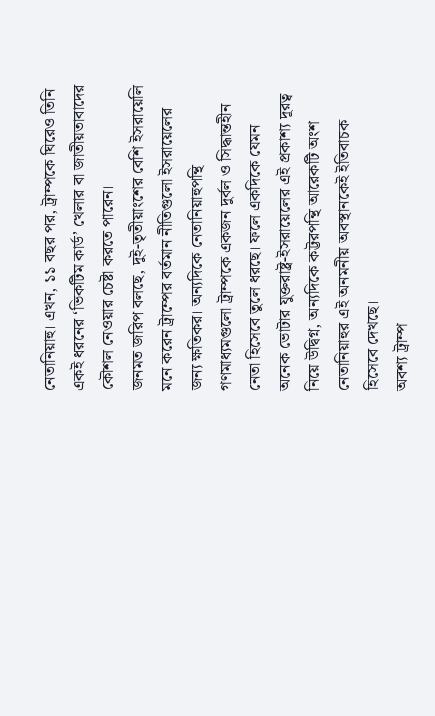নেতানিয়াহু। এখন, ১১ বছর পর, ট্রাম্পকে ঘিরেও তিনি একই ধরনের ‘ভিকটিম কার্ড’ খেলার বা জাতীয়তাবাদের কৌশল নেওয়ার চেষ্টা করতে পারেন।
জনমত জরিপ বলছে, দুই-তৃতীয়াংশের বেশি ইসরায়েলি মনে করেন ট্রাম্পের বর্তমান নীতিগুলো ইসরায়েলের জন্য ক্ষতিকর। অন্যদিকে নেতানিয়াহুপন্থি গণমাধ্যমগুলো ট্রাম্পকে একজন দুর্বল ও সিদ্ধান্তহীন নেতা হিসেবে তুলে ধরছে। ফলে একদিকে যেমন অনেক ভোটার যুক্তরাষ্ট্র-ইসরায়েলের এই প্রকাশ্য দূরত্ব নিয়ে উদ্বিগ্ন, অন্যদিকে কট্টরপন্থি আরেকটি অংশ নেতানিয়াহুর এই অনমনীয় অবস্থানকেই ইতিবাচক হিসেবে দেখছে।
অবশ্য ট্রাম্প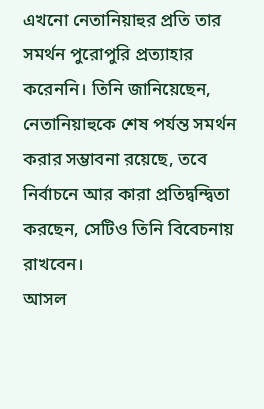এখনো নেতানিয়াহুর প্রতি তার সমর্থন পুরোপুরি প্রত্যাহার করেননি। তিনি জানিয়েছেন, নেতানিয়াহুকে শেষ পর্যন্ত সমর্থন করার সম্ভাবনা রয়েছে, তবে নির্বাচনে আর কারা প্রতিদ্বন্দ্বিতা করছেন, সেটিও তিনি বিবেচনায় রাখবেন।
আসল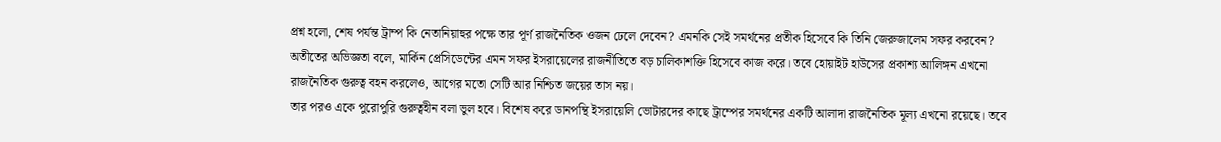প্রশ্ন হলো, শেষ পর্যন্ত ট্রাম্প কি নেতানিয়াহুর পক্ষে তার পূর্ণ রাজনৈতিক ওজন ঢেলে দেবেন? এমনকি সেই সমর্থনের প্রতীক হিসেবে কি তিনি জেরুজালেম সফর করবেন?
অতীতের অভিজ্ঞতা বলে, মার্কিন প্রেসিডেন্টের এমন সফর ইসরায়েলের রাজনীতিতে বড় চালিকাশক্তি হিসেবে কাজ করে। তবে হোয়াইট হাউসের প্রকাশ্য আলিঙ্গন এখনো রাজনৈতিক গুরুত্ব বহন করলেও, আগের মতো সেটি আর নিশ্চিত জয়ের তাস নয়।
তার পরও একে পুরোপুরি গুরুত্বহীন বলা ভুল হবে। বিশেষ করে ডানপন্থি ইসরায়েলি ভোটারদের কাছে ট্রাম্পের সমর্থনের একটি আলাদা রাজনৈতিক মূল্য এখনো রয়েছে। তবে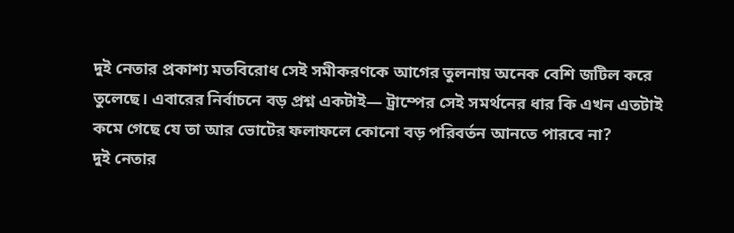দুই নেতার প্রকাশ্য মতবিরোধ সেই সমীকরণকে আগের তুলনায় অনেক বেশি জটিল করে তুলেছে। এবারের নির্বাচনে বড় প্রশ্ন একটাই— ট্রাম্পের সেই সমর্থনের ধার কি এখন এতটাই কমে গেছে যে তা আর ভোটের ফলাফলে কোনো বড় পরিবর্তন আনতে পারবে না?
দুই নেতার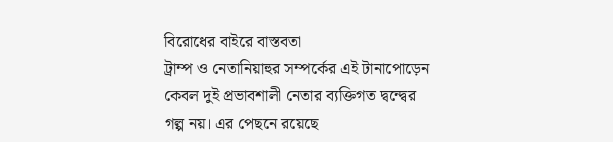বিরোধের বাইরে বাস্তবতা
ট্রাম্প ও নেতানিয়াহুর সম্পর্কের এই টানাপোড়েন কেবল দুই প্রভাবশালী নেতার ব্যক্তিগত দ্বন্দ্বের গল্প নয়। এর পেছনে রয়েছে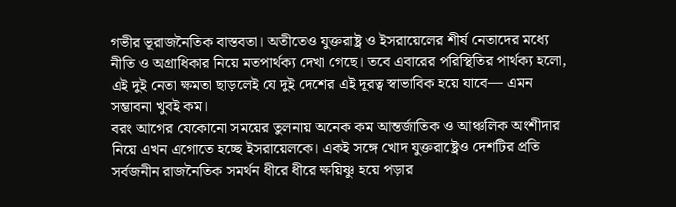গভীর ভূরাজনৈতিক বাস্তবতা। অতীতেও যুক্তরাষ্ট্র ও ইসরায়েলের শীর্ষ নেতাদের মধ্যে নীতি ও অগ্রাধিকার নিয়ে মতপার্থক্য দেখা গেছে। তবে এবারের পরিস্থিতির পার্থক্য হলো, এই দুই নেতা ক্ষমতা ছাড়লেই যে দুই দেশের এই দূরত্ব স্বাভাবিক হয়ে যাবে— এমন সম্ভাবনা খুবই কম।
বরং আগের যেকোনো সময়ের তুলনায় অনেক কম আন্তর্জাতিক ও আঞ্চলিক অংশীদার নিয়ে এখন এগোতে হচ্ছে ইসরায়েলকে। একই সঙ্গে খোদ যুক্তরাষ্ট্রেও দেশটির প্রতি সর্বজনীন রাজনৈতিক সমর্থন ধীরে ধীরে ক্ষয়িষ্ণু হয়ে পড়ার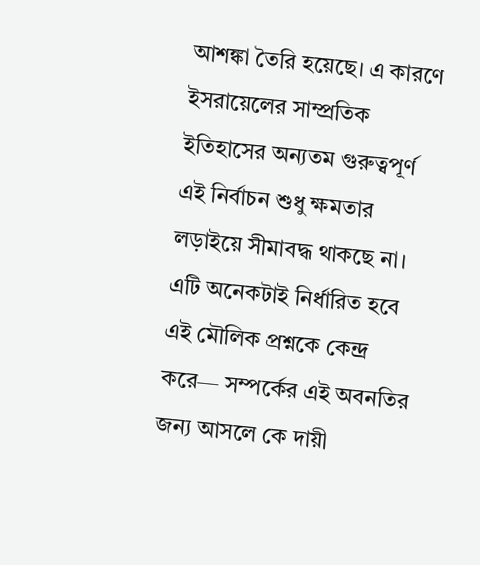আশঙ্কা তৈরি হয়েছে। এ কারণে ইসরায়েলের সাম্প্রতিক ইতিহাসের অন্যতম গুরুত্বপূর্ণ এই নির্বাচন শুধু ক্ষমতার লড়াইয়ে সীমাবদ্ধ থাকছে না। এটি অনেকটাই নির্ধারিত হবে এই মৌলিক প্রশ্নকে কেন্দ্র করে— সম্পর্কের এই অবনতির জন্য আসলে কে দায়ী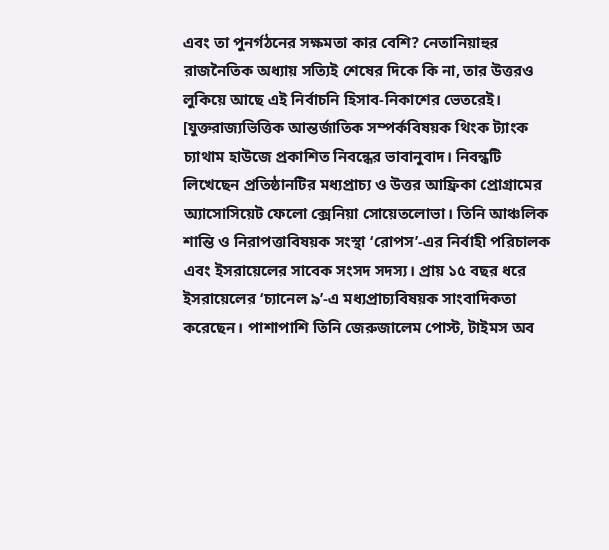এবং তা পুনর্গঠনের সক্ষমতা কার বেশি? নেতানিয়াহুর রাজনৈতিক অধ্যায় সত্যিই শেষের দিকে কি না, তার উত্তরও লুকিয়ে আছে এই নির্বাচনি হিসাব-নিকাশের ভেতরেই।
[যুক্তরাজ্যভিত্তিক আন্তর্জাতিক সম্পর্কবিষয়ক থিংক ট্যাংক চ্যাথাম হাউজে প্রকাশিত নিবন্ধের ভাবানুবাদ। নিবন্ধটি লিখেছেন প্রতিষ্ঠানটির মধ্যপ্রাচ্য ও উত্তর আফ্রিকা প্রোগ্রামের অ্যাসোসিয়েট ফেলো ক্সেনিয়া সোয়েতলোভা। তিনি আঞ্চলিক শান্তি ও নিরাপত্তাবিষয়ক সংস্থা ‘রোপস’-এর নির্বাহী পরিচালক এবং ইসরায়েলের সাবেক সংসদ সদস্য। প্রায় ১৫ বছর ধরে ইসরায়েলের ‘চ্যানেল ৯’-এ মধ্যপ্রাচ্যবিষয়ক সাংবাদিকতা করেছেন। পাশাপাশি তিনি জেরুজালেম পোস্ট, টাইমস অব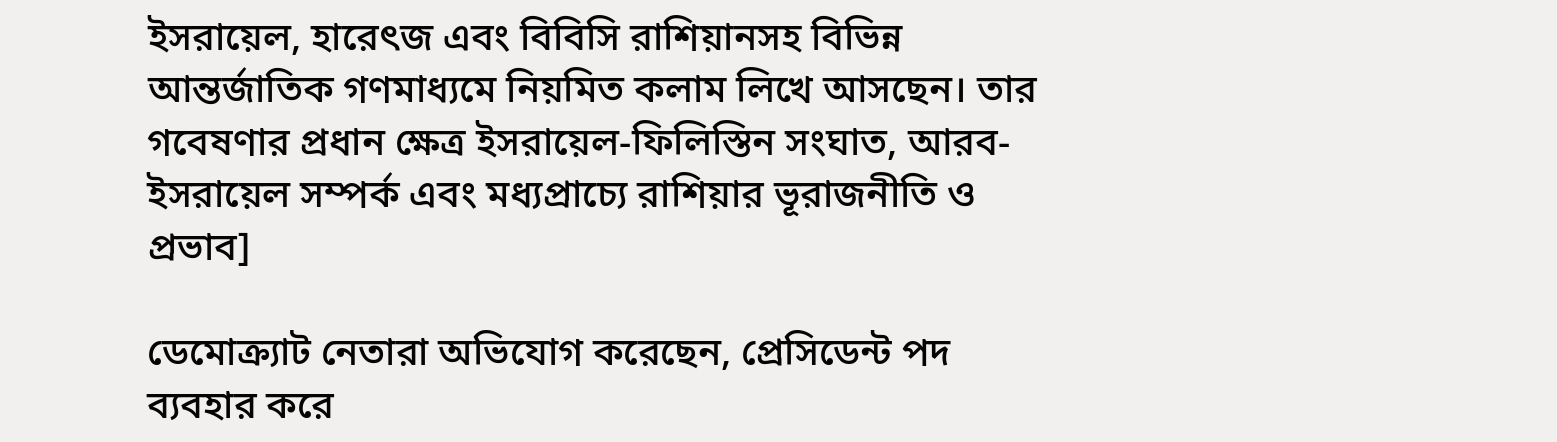ইসরায়েল, হারেৎজ এবং বিবিসি রাশিয়ানসহ বিভিন্ন আন্তর্জাতিক গণমাধ্যমে নিয়মিত কলাম লিখে আসছেন। তার গবেষণার প্রধান ক্ষেত্র ইসরায়েল-ফিলিস্তিন সংঘাত, আরব-ইসরায়েল সম্পর্ক এবং মধ্যপ্রাচ্যে রাশিয়ার ভূরাজনীতি ও প্রভাব]

ডেমোক্র্যাট নেতারা অভিযোগ করেছেন, প্রেসিডেন্ট পদ ব্যবহার করে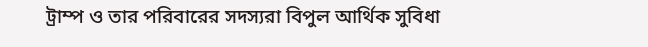ট্রাম্প ও তার পরিবারের সদস্যরা বিপুল আর্থিক সুবিধা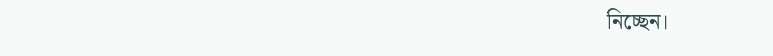নিচ্ছেন।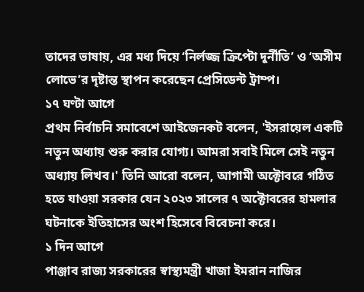তাদের ভাষায়, এর মধ্য দিয়ে ‘নির্লজ্জ ক্রিপ্টো দুর্নীতি’ ও ‘অসীম লোভে’র দৃষ্টান্ত স্থাপন করেছেন প্রেসিডেন্ট ট্রাম্প।
১৭ ঘণ্টা আগে
প্রথম নির্বাচনি সমাবেশে আইজেনকট বলেন, 'ইসরায়েল একটি নতুন অধ্যায় শুরু করার যোগ্য। আমরা সবাই মিলে সেই নতুন অধ্যায় লিখব।' তিনি আরো বলেন, আগামী অক্টোবরে গঠিত হতে যাওয়া সরকার যেন ২০২৩ সালের ৭ অক্টোবরের হামলার ঘটনাকে ইতিহাসের অংশ হিসেবে বিবেচনা করে।
১ দিন আগে
পাঞ্জাব রাজ্য সরকারের স্বাস্থ্যমন্ত্রী খাজা ইমরান নাজির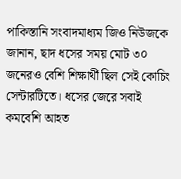পাকিস্তানি সংবাদমাধ্যম জিও নিউজকে জানান, ছাদ ধসের সময় মোট ৩০ জনেরও বেশি শিক্ষার্থী ছিল সেই কোচিং সেন্টারটিতে। ধসের জেরে সবাই কমবেশি আহত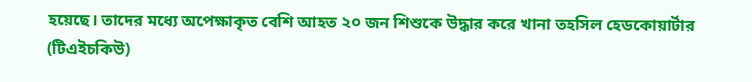হয়েছে। তাদের মধ্যে অপেক্ষাকৃত বেশি আহত ২০ জন শিশুকে উদ্ধার করে খানা তহসিল হেডকোয়ার্টার (টিএইচকিউ)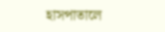হাসপাতালে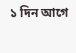১ দিন আগে